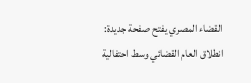القضاء المصري يفتح صفحة جديدة: انطلاق العام القضائي وسط احتفالية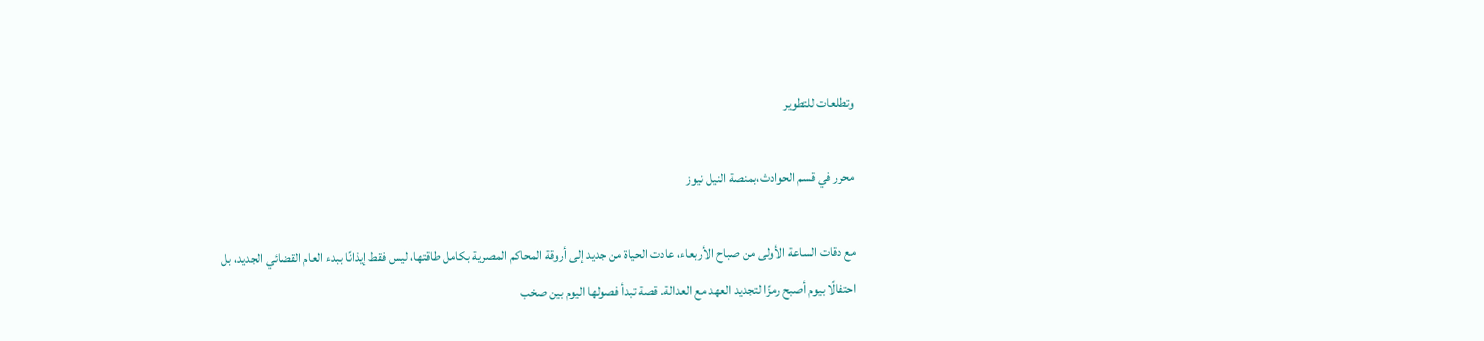وتطلعات للتطوير

محرر في قسم الحوادث،بمنصة النيل نيوز

مع دقات الساعة الأولى من صباح الأربعاء، عادت الحياة من جديد إلى أروقة المحاكم المصرية بكامل طاقتها، ليس فقط إيذانًا ببدء العام القضائي الجديد، بل احتفالًا بيوم أصبح رمزًا لتجديد العهد مع العدالة. قصة تبدأ فصولها اليوم بين صخب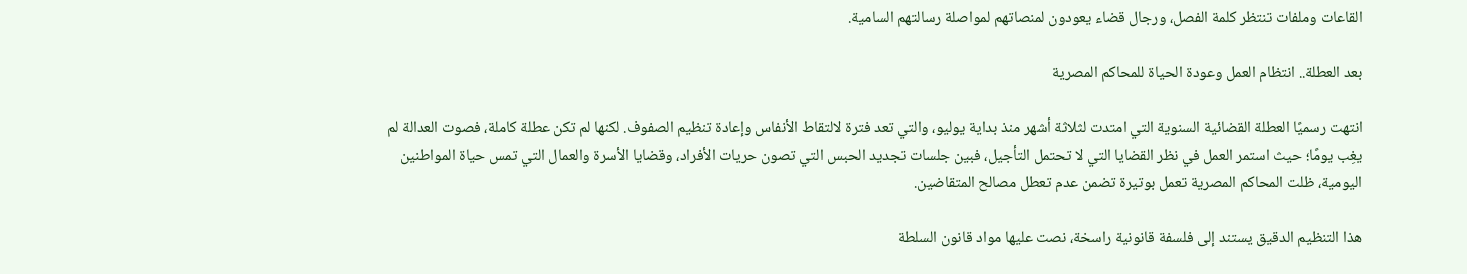القاعات وملفات تنتظر كلمة الفصل، ورجال قضاء يعودون لمنصاتهم لمواصلة رسالتهم السامية.

بعد العطلة.. انتظام العمل وعودة الحياة للمحاكم المصرية

انتهت رسميًا العطلة القضائية السنوية التي امتدت لثلاثة أشهر منذ بداية يوليو، والتي تعد فترة لالتقاط الأنفاس وإعادة تنظيم الصفوف. لكنها لم تكن عطلة كاملة، فصوت العدالة لم يغِب يومًا؛ حيث استمر العمل في نظر القضايا التي لا تحتمل التأجيل، فبين جلسات تجديد الحبس التي تصون حريات الأفراد، وقضايا الأسرة والعمال التي تمس حياة المواطنين اليومية، ظلت المحاكم المصرية تعمل بوتيرة تضمن عدم تعطل مصالح المتقاضين.

هذا التنظيم الدقيق يستند إلى فلسفة قانونية راسخة، نصت عليها مواد قانون السلطة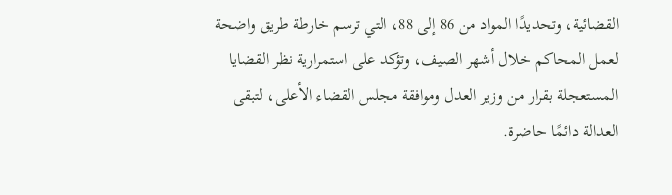القضائية، وتحديدًا المواد من 86 إلى 88، التي ترسم خارطة طريق واضحة لعمل المحاكم خلال أشهر الصيف، وتؤكد على استمرارية نظر القضايا المستعجلة بقرار من وزير العدل وموافقة مجلس القضاء الأعلى، لتبقى العدالة دائمًا حاضرة.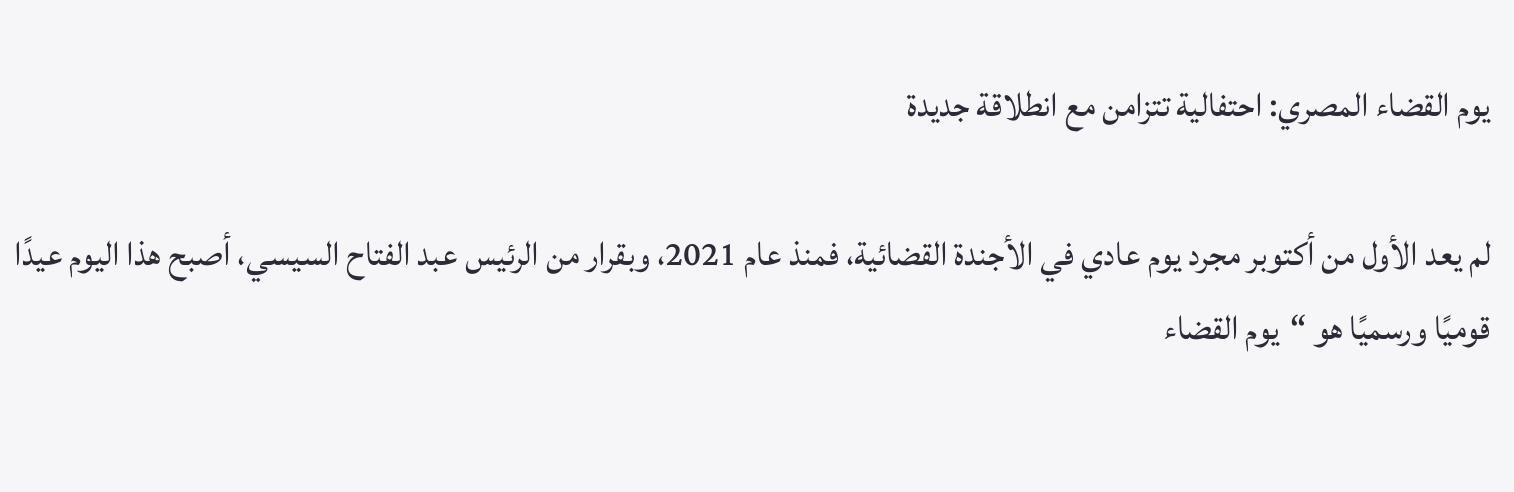يوم القضاء المصري: احتفالية تتزامن مع انطلاقة جديدة

لم يعد الأول من أكتوبر مجرد يوم عادي في الأجندة القضائية، فمنذ عام 2021، وبقرار من الرئيس عبد الفتاح السيسي، أصبح هذا اليوم عيدًا قوميًا ورسميًا هو “يوم القضاء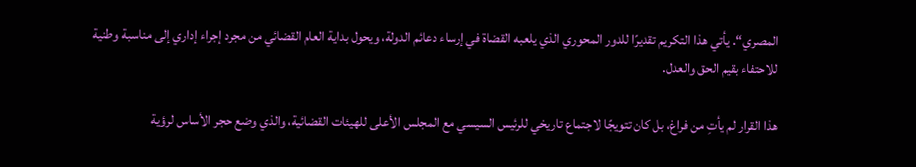المصري“. يأتي هذا التكريم تقديرًا للدور المحوري الذي يلعبه القضاة في إرساء دعائم الدولة، ويحول بداية العام القضائي من مجرد إجراء إداري إلى مناسبة وطنية للاحتفاء بقيم الحق والعدل.

هذا القرار لم يأتِ من فراغ، بل كان تتويجًا لاجتماع تاريخي للرئيس السيسي مع المجلس الأعلى للهيئات القضائية، والذي وضع حجر الأساس لرؤية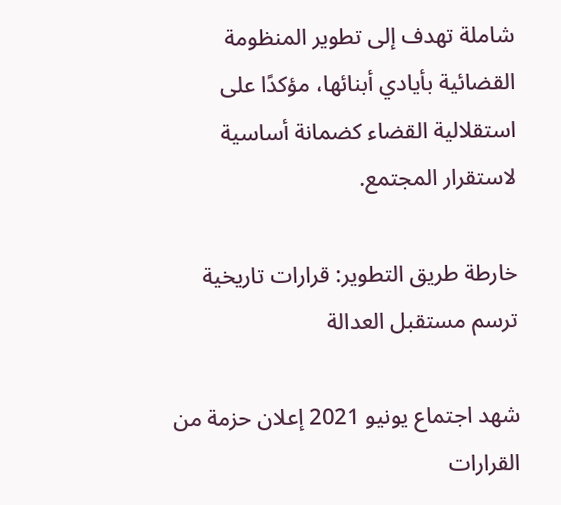شاملة تهدف إلى تطوير المنظومة القضائية بأيادي أبنائها، مؤكدًا على استقلالية القضاء كضمانة أساسية لاستقرار المجتمع.

خارطة طريق التطوير: قرارات تاريخية ترسم مستقبل العدالة

شهد اجتماع يونيو 2021 إعلان حزمة من القرارات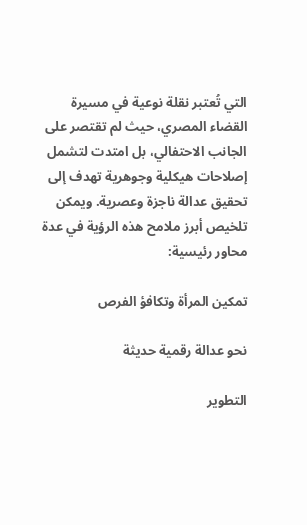التي تُعتبر نقلة نوعية في مسيرة القضاء المصري، حيث لم تقتصر على الجانب الاحتفالي، بل امتدت لتشمل إصلاحات هيكلية وجوهرية تهدف إلى تحقيق عدالة ناجزة وعصرية. ويمكن تلخيص أبرز ملامح هذه الرؤية في عدة محاور رئيسية:

تمكين المرأة وتكافؤ الفرص

نحو عدالة رقمية حديثة

التطوير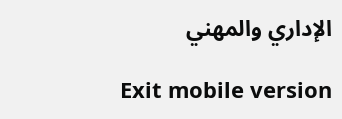الإداري والمهني

Exit mobile version